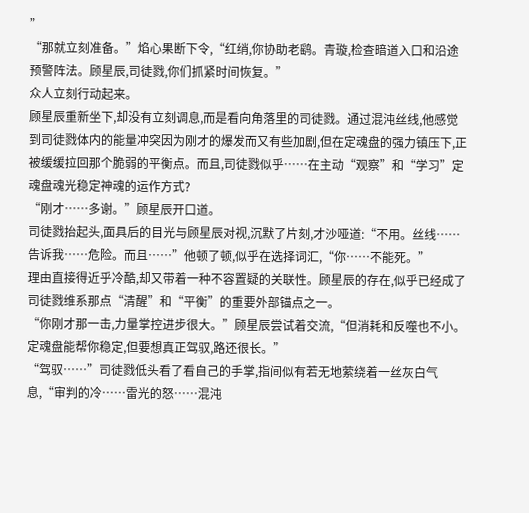”
“那就立刻准备。”焰心果断下令,“红绡,你协助老鹞。青璇,检查暗道入口和沿途预警阵法。顾星辰,司徒戮,你们抓紧时间恢复。”
众人立刻行动起来。
顾星辰重新坐下,却没有立刻调息,而是看向角落里的司徒戮。通过混沌丝线,他感觉到司徒戮体内的能量冲突因为刚才的爆发而又有些加剧,但在定魂盘的强力镇压下,正被缓缓拉回那个脆弱的平衡点。而且,司徒戮似乎……在主动“观察”和“学习”定魂盘魂光稳定神魂的运作方式?
“刚才……多谢。”顾星辰开口道。
司徒戮抬起头,面具后的目光与顾星辰对视,沉默了片刻,才沙哑道:“不用。丝线……告诉我……危险。而且……”他顿了顿,似乎在选择词汇,“你……不能死。”
理由直接得近乎冷酷,却又带着一种不容置疑的关联性。顾星辰的存在,似乎已经成了司徒戮维系那点“清醒”和“平衡”的重要外部锚点之一。
“你刚才那一击,力量掌控进步很大。”顾星辰尝试着交流,“但消耗和反噬也不小。定魂盘能帮你稳定,但要想真正驾驭,路还很长。”
“驾驭……”司徒戮低头看了看自己的手掌,指间似有若无地萦绕着一丝灰白气息,“审判的冷……雷光的怒……混沌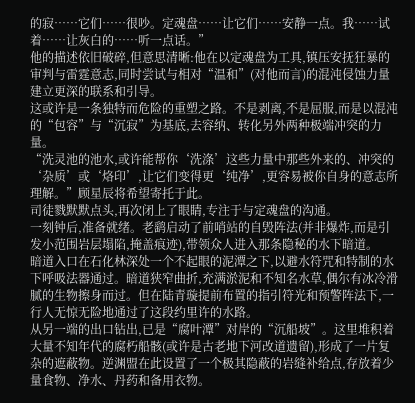的寂……它们……很吵。定魂盘……让它们……安静一点。我……试着……让灰白的……听一点话。”
他的描述依旧破碎,但意思清晰:他在以定魂盘为工具,镇压安抚狂暴的审判与雷霆意志,同时尝试与相对“温和”(对他而言)的混沌侵蚀力量建立更深的联系和引导。
这或许是一条独特而危险的重塑之路。不是剥离,不是屈服,而是以混沌的“包容”与“沉寂”为基底,去容纳、转化另外两种极端冲突的力量。
“洗灵池的池水,或许能帮你‘洗涤’这些力量中那些外来的、冲突的‘杂质’或‘烙印’,让它们变得更‘纯净’,更容易被你自身的意志所理解。”顾星辰将希望寄托于此。
司徒戮默默点头,再次闭上了眼睛,专注于与定魂盘的沟通。
一刻钟后,准备就绪。老鹞启动了前哨站的自毁阵法(并非爆炸,而是引发小范围岩层塌陷,掩盖痕迹),带领众人进入那条隐秘的水下暗道。
暗道入口在石化林深处一个不起眼的泥潭之下,以避水符咒和特制的水下呼吸法器通过。暗道狭窄曲折,充满淤泥和不知名水草,偶尔有冰冷滑腻的生物擦身而过。但在陆青璇提前布置的指引符光和预警阵法下,一行人无惊无险地通过了这段约里许的水路。
从另一端的出口钻出,已是“腐叶潭”对岸的“沉船坡”。这里堆积着大量不知年代的腐朽船骸(或许是古老地下河改道遗留),形成了一片复杂的遮蔽物。逆渊盟在此设置了一个极其隐蔽的岩缝补给点,存放着少量食物、净水、丹药和备用衣物。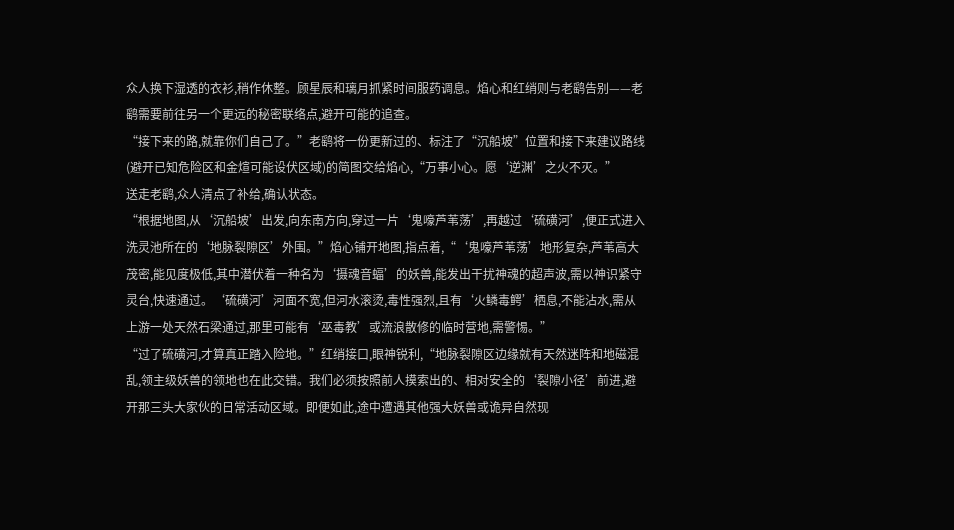众人换下湿透的衣衫,稍作休整。顾星辰和璃月抓紧时间服药调息。焰心和红绡则与老鹞告别——老鹞需要前往另一个更远的秘密联络点,避开可能的追查。
“接下来的路,就靠你们自己了。”老鹞将一份更新过的、标注了“沉船坡”位置和接下来建议路线(避开已知危险区和金煊可能设伏区域)的简图交给焰心,“万事小心。愿‘逆渊’之火不灭。”
送走老鹞,众人清点了补给,确认状态。
“根据地图,从‘沉船坡’出发,向东南方向,穿过一片‘鬼嚎芦苇荡’,再越过‘硫磺河’,便正式进入洗灵池所在的‘地脉裂隙区’外围。”焰心铺开地图,指点着,“‘鬼嚎芦苇荡’地形复杂,芦苇高大茂密,能见度极低,其中潜伏着一种名为‘摄魂音蝠’的妖兽,能发出干扰神魂的超声波,需以神识紧守灵台,快速通过。‘硫磺河’河面不宽,但河水滚烫,毒性强烈,且有‘火鳞毒鳄’栖息,不能沾水,需从上游一处天然石梁通过,那里可能有‘巫毒教’或流浪散修的临时营地,需警惕。”
“过了硫磺河,才算真正踏入险地。”红绡接口,眼神锐利,“地脉裂隙区边缘就有天然迷阵和地磁混乱,领主级妖兽的领地也在此交错。我们必须按照前人摸索出的、相对安全的‘裂隙小径’前进,避开那三头大家伙的日常活动区域。即便如此,途中遭遇其他强大妖兽或诡异自然现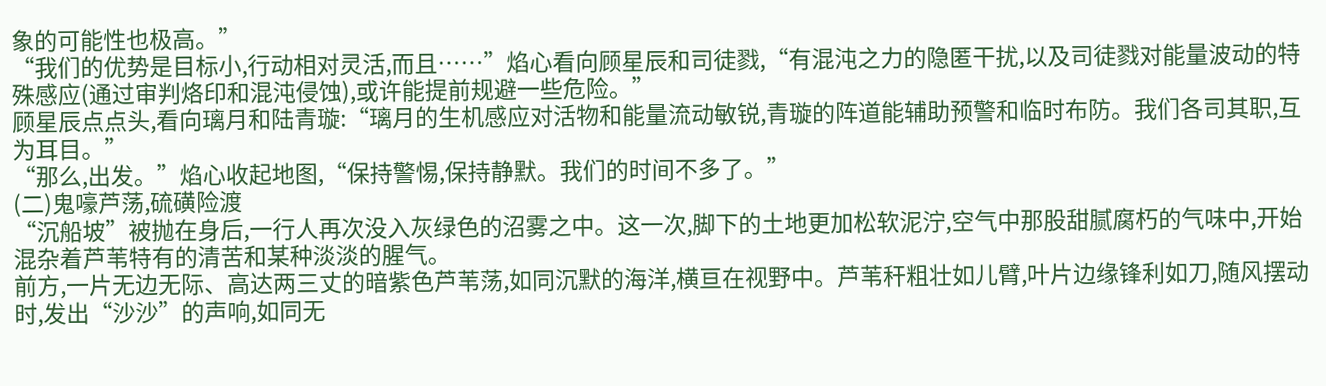象的可能性也极高。”
“我们的优势是目标小,行动相对灵活,而且……”焰心看向顾星辰和司徒戮,“有混沌之力的隐匿干扰,以及司徒戮对能量波动的特殊感应(通过审判烙印和混沌侵蚀),或许能提前规避一些危险。”
顾星辰点点头,看向璃月和陆青璇:“璃月的生机感应对活物和能量流动敏锐,青璇的阵道能辅助预警和临时布防。我们各司其职,互为耳目。”
“那么,出发。”焰心收起地图,“保持警惕,保持静默。我们的时间不多了。”
(二)鬼嚎芦荡,硫磺险渡
“沉船坡”被抛在身后,一行人再次没入灰绿色的沼雾之中。这一次,脚下的土地更加松软泥泞,空气中那股甜腻腐朽的气味中,开始混杂着芦苇特有的清苦和某种淡淡的腥气。
前方,一片无边无际、高达两三丈的暗紫色芦苇荡,如同沉默的海洋,横亘在视野中。芦苇秆粗壮如儿臂,叶片边缘锋利如刀,随风摆动时,发出“沙沙”的声响,如同无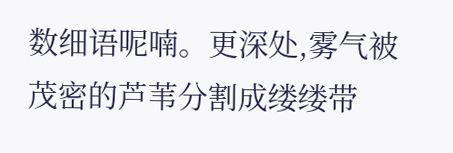数细语呢喃。更深处,雾气被茂密的芦苇分割成缕缕带